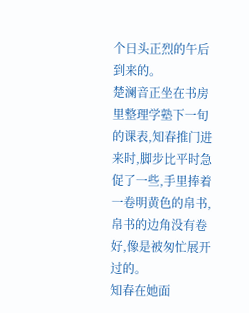个日头正烈的午后到来的。
楚澜音正坐在书房里整理学塾下一旬的课表,知春推门进来时,脚步比平时急促了一些,手里捧着一卷明黄色的帛书,帛书的边角没有卷好,像是被匆忙展开过的。
知春在她面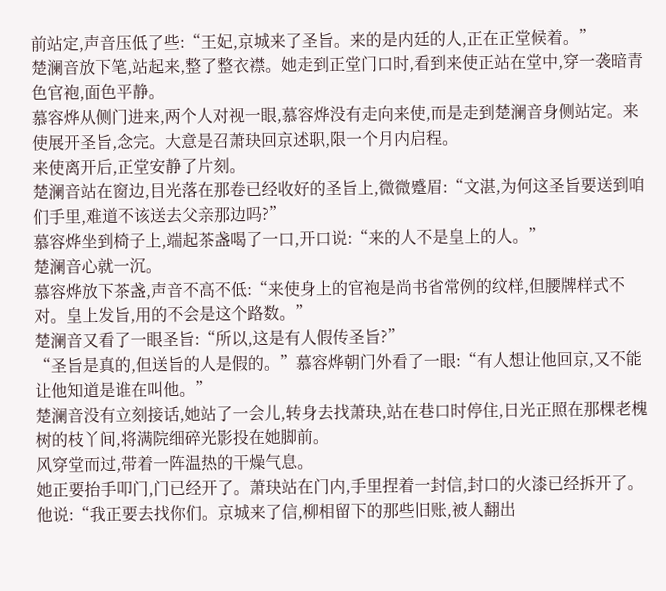前站定,声音压低了些:“王妃,京城来了圣旨。来的是内廷的人,正在正堂候着。”
楚澜音放下笔,站起来,整了整衣襟。她走到正堂门口时,看到来使正站在堂中,穿一袭暗青色官袍,面色平静。
慕容烨从侧门进来,两个人对视一眼,慕容烨没有走向来使,而是走到楚澜音身侧站定。来使展开圣旨,念完。大意是召萧玦回京述职,限一个月内启程。
来使离开后,正堂安静了片刻。
楚澜音站在窗边,目光落在那卷已经收好的圣旨上,微微蹙眉:“文湛,为何这圣旨要送到咱们手里,难道不该送去父亲那边吗?”
慕容烨坐到椅子上,端起茶盏喝了一口,开口说:“来的人不是皇上的人。”
楚澜音心就一沉。
慕容烨放下茶盏,声音不高不低:“来使身上的官袍是尚书省常例的纹样,但腰牌样式不对。皇上发旨,用的不会是这个路数。”
楚澜音又看了一眼圣旨:“所以,这是有人假传圣旨?”
“圣旨是真的,但送旨的人是假的。”慕容烨朝门外看了一眼:“有人想让他回京,又不能让他知道是谁在叫他。”
楚澜音没有立刻接话,她站了一会儿,转身去找萧玦,站在巷口时停住,日光正照在那棵老槐树的枝丫间,将满院细碎光影投在她脚前。
风穿堂而过,带着一阵温热的干燥气息。
她正要抬手叩门,门已经开了。萧玦站在门内,手里捏着一封信,封口的火漆已经拆开了。
他说:“我正要去找你们。京城来了信,柳相留下的那些旧账,被人翻出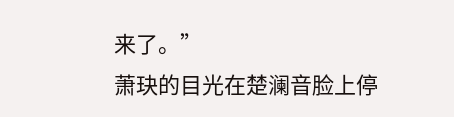来了。”
萧玦的目光在楚澜音脸上停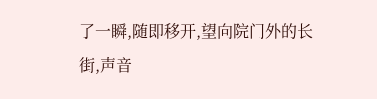了一瞬,随即移开,望向院门外的长街,声音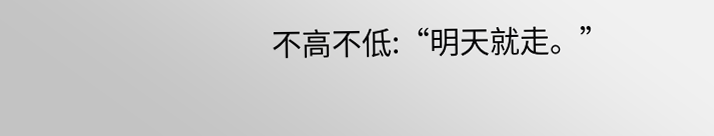不高不低:“明天就走。”